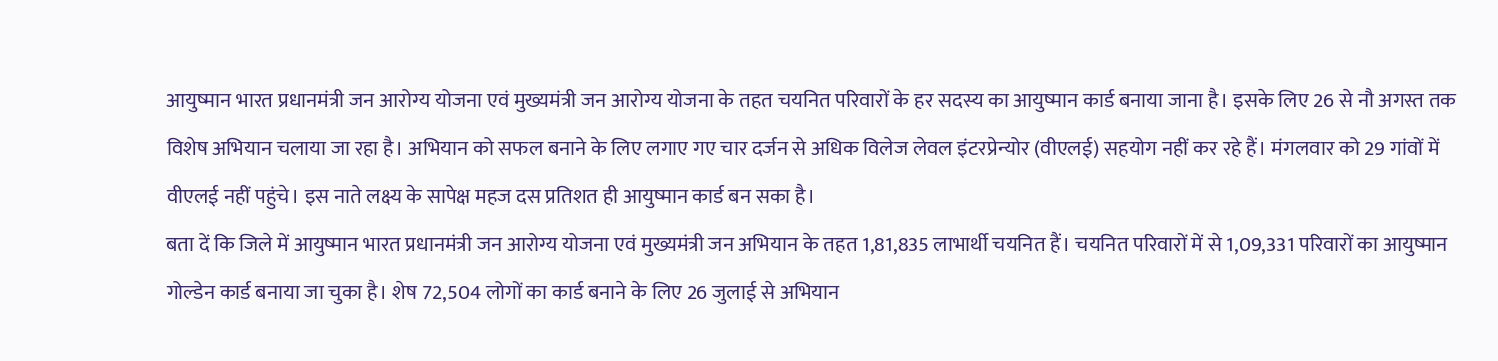आयुष्मान भारत प्रधानमंत्री जन आरोग्य योजना एवं मुख्यमंत्री जन आरोग्य योजना के तहत चयनित परिवारों के हर सदस्य का आयुष्मान कार्ड बनाया जाना है। इसके लिए 26 से नौ अगस्त तक विशेष अभियान चलाया जा रहा है। अभियान को सफल बनाने के लिए लगाए गए चार दर्जन से अधिक विलेज लेवल इंटरप्रेन्योर (वीएलई) सहयोग नहीं कर रहे हैं। मंगलवार को 29 गांवों में वीएलई नहीं पहुंचे। इस नाते लक्ष्य के सापेक्ष महज दस प्रतिशत ही आयुष्मान कार्ड बन सका है।
बता दें कि जिले में आयुष्मान भारत प्रधानमंत्री जन आरोग्य योजना एवं मुख्यमंत्री जन अभियान के तहत 1,81,835 लाभार्थी चयनित हैं। चयनित परिवारों में से 1,09,331 परिवारों का आयुष्मान गोल्डेन कार्ड बनाया जा चुका है। शेष 72,504 लोगों का कार्ड बनाने के लिए 26 जुलाई से अभियान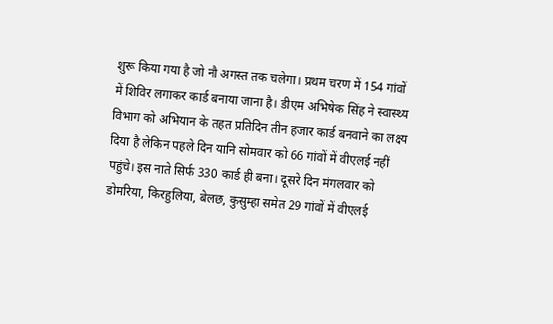शुरू किया गया है जो नौ अगस्त तक चलेगा। प्रथम चरण में 154 गांवों में शिविर लगाकर कार्ड बनाया जाना है। डीएम अभिषेक सिंह ने स्वास्थ्य विभाग को अभियान के तहत प्रतिदिन तीन हजार कार्ड बनवाने का लक्ष्य दिया है लेकिन पहले दिन यानि सोमवार को 66 गांवों में वीएलई नहीं पहुंचे। इस नाते सिर्फ 330 कार्ड ही बना। दूसरे दिन मंगलवार को डोमरिया, किरहुलिया, बेलछ, कुसुम्हा समेत 29 गांवों में वीएलई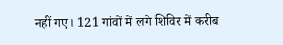नहीं गए। 121 गांवों में लगे शिविर में करीब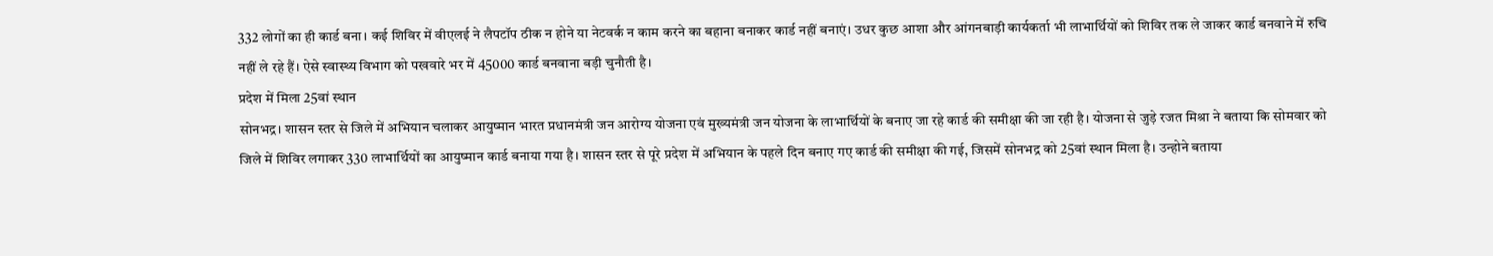332 लोगों का ही कार्ड बना। कई शिविर में वीएलई ने लैपटॉप ठीक न होने या नेटवर्क न काम करने का बहाना बनाकर कार्ड नहीं बनाएं। उधर कुछ आशा और आंगनबाड़ी कार्यकर्ता भी लाभार्थियों को शिविर तक ले जाकर कार्ड बनवाने में रुचि नहीं ले रहे हैं। ऐसे स्वास्थ्य विभाग को पखवारे भर में 45000 कार्ड बनवाना बड़ी चुनौती है।
प्रदेश में मिला 25वां स्थान
सोनभद्र। शासन स्तर से जिले में अभियान चलाकर आयुष्मान भारत प्रधानमंत्री जन आरोग्य योजना एवं मुख्यमंत्री जन योजना के लाभार्थियों के बनाए जा रहे कार्ड की समीक्षा की जा रही है। योजना से जुड़े रजत मिश्रा ने बताया कि सोमवार को जिले में शिविर लगाकर 330 लाभार्थियों का आयुष्मान कार्ड बनाया गया है। शासन स्तर से पूरे प्रदेश में अभियान के पहले दिन बनाए गए कार्ड की समीक्षा की गई, जिसमें सोनभद्र को 25वां स्थान मिला है। उन्होने बताया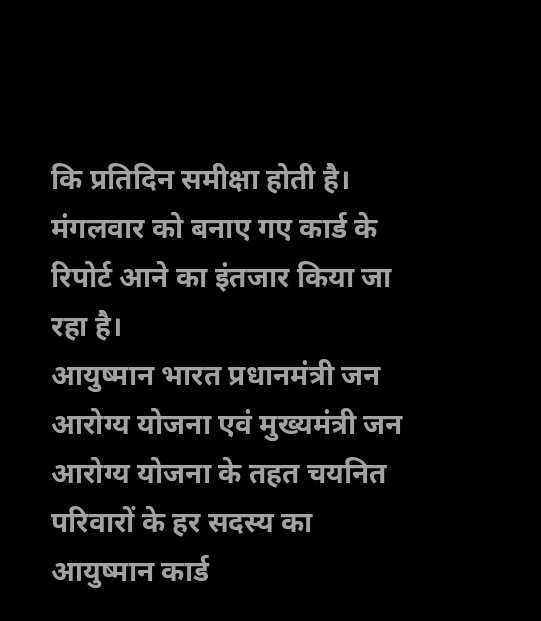कि प्रतिदिन समीक्षा होती है। मंगलवार को बनाए गए कार्ड के रिपोर्ट आने का इंतजार किया जा रहा है।
आयुष्मान भारत प्रधानमंत्री जन आरोग्य योजना एवं मुख्यमंत्री जन आरोग्य योजना के तहत चयनित परिवारों के हर सदस्य का आयुष्मान कार्ड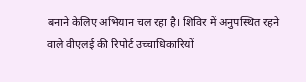बनाने केलिए अभियान चल रहा है। शिविर में अनुपस्थित रहने वाले वीएलई की रिपोर्ट उच्चाधिकारियों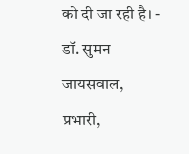को दी जा रही है। - डॉ. सुमन जायसवाल, प्रभारी,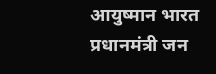आयुष्मान भारत प्रधानमंत्री जन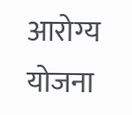आरोग्य योजना